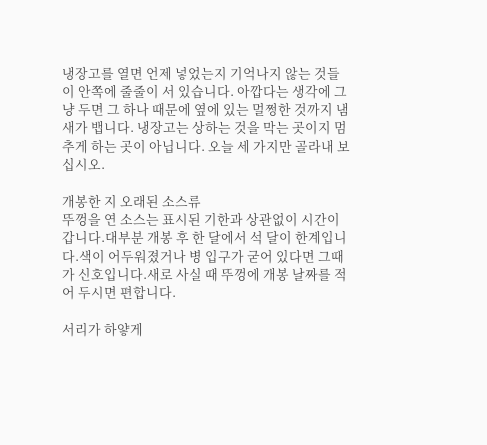냉장고를 열면 언제 넣었는지 기억나지 않는 것들이 안쪽에 줄줄이 서 있습니다. 아깝다는 생각에 그냥 두면 그 하나 때문에 옆에 있는 멀쩡한 것까지 냄새가 뱁니다. 냉장고는 상하는 것을 막는 곳이지 멈추게 하는 곳이 아닙니다. 오늘 세 가지만 골라내 보십시오.

개봉한 지 오래된 소스류
뚜껑을 연 소스는 표시된 기한과 상관없이 시간이 갑니다.대부분 개봉 후 한 달에서 석 달이 한계입니다.색이 어두워졌거나 병 입구가 굳어 있다면 그때가 신호입니다.새로 사실 때 뚜껑에 개봉 날짜를 적어 두시면 편합니다.

서리가 하얗게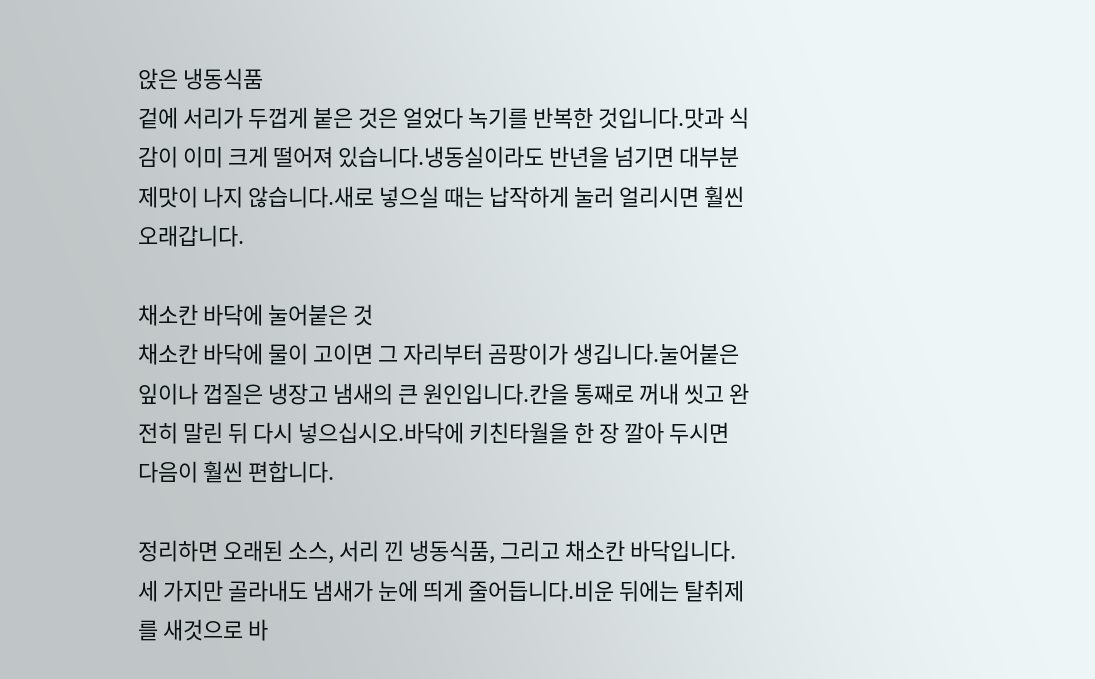앉은 냉동식품
겉에 서리가 두껍게 붙은 것은 얼었다 녹기를 반복한 것입니다.맛과 식감이 이미 크게 떨어져 있습니다.냉동실이라도 반년을 넘기면 대부분 제맛이 나지 않습니다.새로 넣으실 때는 납작하게 눌러 얼리시면 훨씬 오래갑니다.

채소칸 바닥에 눌어붙은 것
채소칸 바닥에 물이 고이면 그 자리부터 곰팡이가 생깁니다.눌어붙은 잎이나 껍질은 냉장고 냄새의 큰 원인입니다.칸을 통째로 꺼내 씻고 완전히 말린 뒤 다시 넣으십시오.바닥에 키친타월을 한 장 깔아 두시면 다음이 훨씬 편합니다.

정리하면 오래된 소스, 서리 낀 냉동식품, 그리고 채소칸 바닥입니다.세 가지만 골라내도 냄새가 눈에 띄게 줄어듭니다.비운 뒤에는 탈취제를 새것으로 바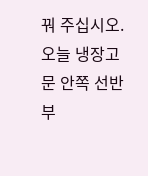꿔 주십시오.오늘 냉장고 문 안쪽 선반부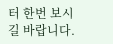터 한번 보시길 바랍니다.